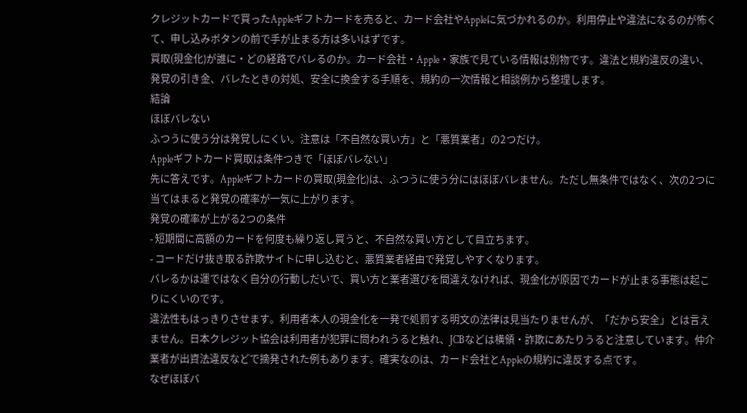クレジットカードで買ったAppleギフトカードを売ると、カード会社やAppleに気づかれるのか。利用停止や違法になるのが怖くて、申し込みボタンの前で手が止まる方は多いはずです。
買取(現金化)が誰に・どの経路でバレるのか。カード会社・Apple・家族で見ている情報は別物です。違法と規約違反の違い、発覚の引き金、バレたときの対処、安全に換金する手順を、規約の一次情報と相談例から整理します。
結論
ほぼバレない
ふつうに使う分は発覚しにくい。注意は「不自然な買い方」と「悪質業者」の2つだけ。
Appleギフトカード買取は条件つきで「ほぼバレない」
先に答えです。Appleギフトカードの買取(現金化)は、ふつうに使う分にはほぼバレません。ただし無条件ではなく、次の2つに当てはまると発覚の確率が一気に上がります。
発覚の確率が上がる2つの条件
- 短期間に高額のカードを何度も繰り返し買うと、不自然な買い方として目立ちます。
- コードだけ抜き取る詐欺サイトに申し込むと、悪質業者経由で発覚しやすくなります。
バレるかは運ではなく自分の行動しだいで、買い方と業者選びを間違えなければ、現金化が原因でカードが止まる事態は起こりにくいのです。
違法性もはっきりさせます。利用者本人の現金化を一発で処罰する明文の法律は見当たりませんが、「だから安全」とは言えません。日本クレジット協会は利用者が犯罪に問われうると触れ、JCBなどは横領・詐欺にあたりうると注意しています。仲介業者が出資法違反などで摘発された例もあります。確実なのは、カード会社とAppleの規約に違反する点です。
なぜほぼバ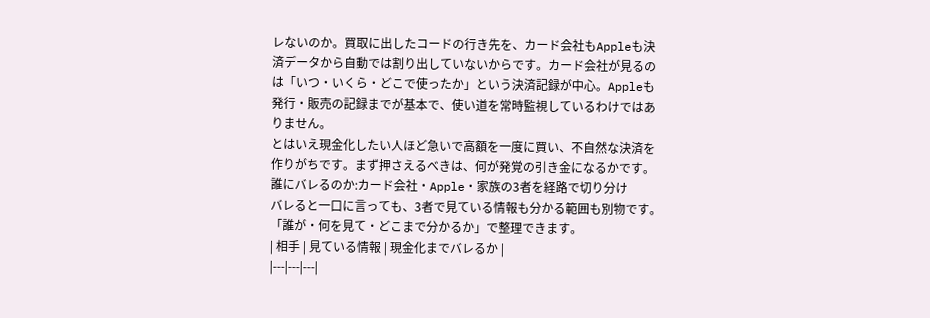レないのか。買取に出したコードの行き先を、カード会社もAppleも決済データから自動では割り出していないからです。カード会社が見るのは「いつ・いくら・どこで使ったか」という決済記録が中心。Appleも発行・販売の記録までが基本で、使い道を常時監視しているわけではありません。
とはいえ現金化したい人ほど急いで高額を一度に買い、不自然な決済を作りがちです。まず押さえるべきは、何が発覚の引き金になるかです。
誰にバレるのか:カード会社・Apple・家族の3者を経路で切り分け
バレると一口に言っても、3者で見ている情報も分かる範囲も別物です。「誰が・何を見て・どこまで分かるか」で整理できます。
| 相手 | 見ている情報 | 現金化までバレるか |
|---|---|---|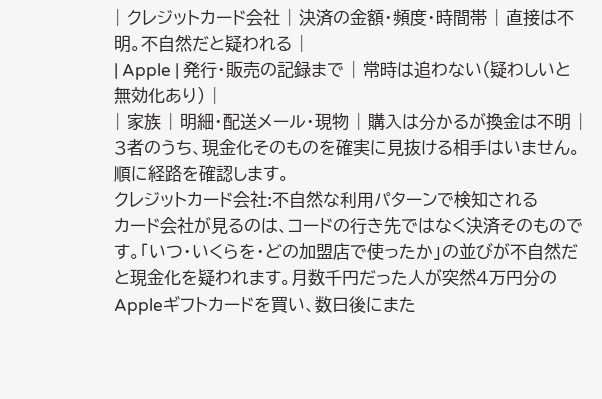| クレジットカード会社 | 決済の金額・頻度・時間帯 | 直接は不明。不自然だと疑われる |
| Apple | 発行・販売の記録まで | 常時は追わない(疑わしいと無効化あり) |
| 家族 | 明細・配送メール・現物 | 購入は分かるが換金は不明 |
3者のうち、現金化そのものを確実に見抜ける相手はいません。順に経路を確認します。
クレジットカード会社:不自然な利用パターンで検知される
カード会社が見るのは、コードの行き先ではなく決済そのものです。「いつ・いくらを・どの加盟店で使ったか」の並びが不自然だと現金化を疑われます。月数千円だった人が突然4万円分のAppleギフトカードを買い、数日後にまた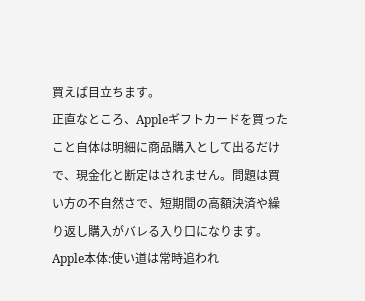買えば目立ちます。
正直なところ、Appleギフトカードを買ったこと自体は明細に商品購入として出るだけで、現金化と断定はされません。問題は買い方の不自然さで、短期間の高額決済や繰り返し購入がバレる入り口になります。
Apple本体:使い道は常時追われ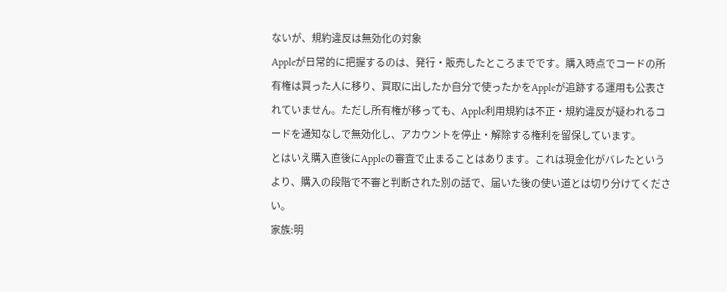ないが、規約違反は無効化の対象
Appleが日常的に把握するのは、発行・販売したところまでです。購入時点でコードの所有権は買った人に移り、買取に出したか自分で使ったかをAppleが追跡する運用も公表されていません。ただし所有権が移っても、Apple利用規約は不正・規約違反が疑われるコードを通知なしで無効化し、アカウントを停止・解除する権利を留保しています。
とはいえ購入直後にAppleの審査で止まることはあります。これは現金化がバレたというより、購入の段階で不審と判断された別の話で、届いた後の使い道とは切り分けてください。
家族:明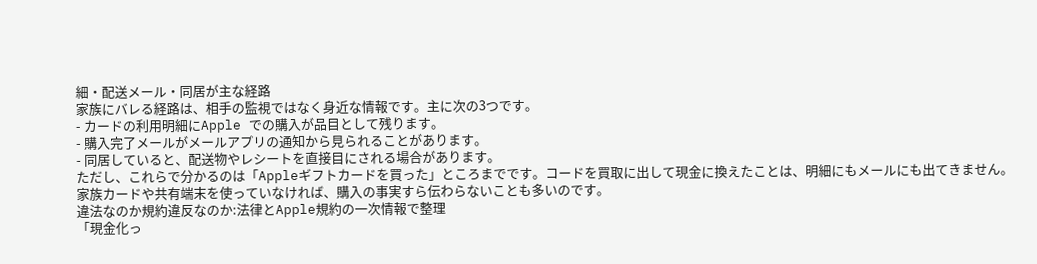細・配送メール・同居が主な経路
家族にバレる経路は、相手の監視ではなく身近な情報です。主に次の3つです。
- カードの利用明細にApple での購入が品目として残ります。
- 購入完了メールがメールアプリの通知から見られることがあります。
- 同居していると、配送物やレシートを直接目にされる場合があります。
ただし、これらで分かるのは「Appleギフトカードを買った」ところまでです。コードを買取に出して現金に換えたことは、明細にもメールにも出てきません。家族カードや共有端末を使っていなければ、購入の事実すら伝わらないことも多いのです。
違法なのか規約違反なのか:法律とApple規約の一次情報で整理
「現金化っ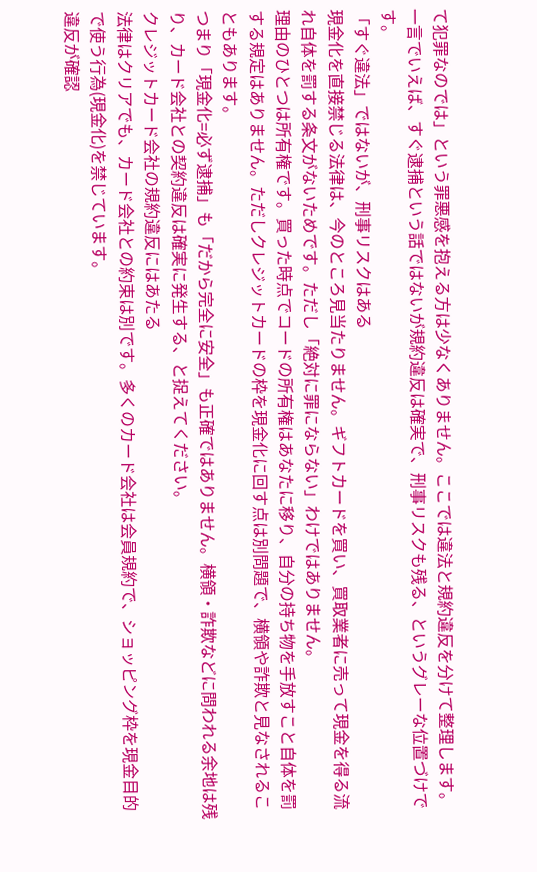て犯罪なのでは」という罪悪感を抱える方は少なくありません。ここでは違法と規約違反を分けて整理します。一言でいえば、すぐ逮捕という話ではないが規約違反は確実で、刑事リスクも残る、というグレーな位置づけです。
「すぐ違法」ではないが、刑事リスクはある
現金化を直接禁じる法律は、今のところ見当たりません。ギフトカードを買い、買取業者に売って現金を得る流れ自体を罰する条文がないためです。ただし「絶対に罪にならない」わけではありません。
理由のひとつは所有権です。買った時点でコードの所有権はあなたに移り、自分の持ち物を手放すこと自体を罰する規定はありません。ただしクレジットカードの枠を現金化に回す点は別問題で、横領や詐欺と見なされることもあります。
つまり「現金化=必ず逮捕」も「だから完全に安全」も正確ではありません。横領・詐欺などに問われる余地は残り、カード会社との契約違反は確実に発生する、と捉えてください。
クレジットカード会社の規約違反にはあたる
法律はクリアでも、カード会社との約束は別です。多くのカード会社は会員規約で、ショッピング枠を現金目的で使う行為(現金化)を禁じています。
違反が確認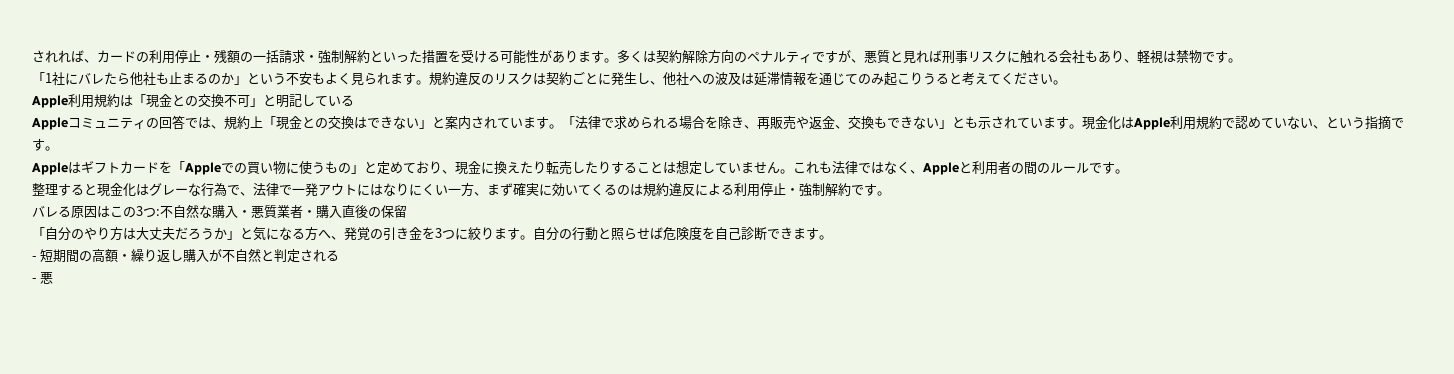されれば、カードの利用停止・残額の一括請求・強制解約といった措置を受ける可能性があります。多くは契約解除方向のペナルティですが、悪質と見れば刑事リスクに触れる会社もあり、軽視は禁物です。
「1社にバレたら他社も止まるのか」という不安もよく見られます。規約違反のリスクは契約ごとに発生し、他社への波及は延滞情報を通じてのみ起こりうると考えてください。
Apple利用規約は「現金との交換不可」と明記している
Appleコミュニティの回答では、規約上「現金との交換はできない」と案内されています。「法律で求められる場合を除き、再販売や返金、交換もできない」とも示されています。現金化はApple利用規約で認めていない、という指摘です。
Appleはギフトカードを「Appleでの買い物に使うもの」と定めており、現金に換えたり転売したりすることは想定していません。これも法律ではなく、Appleと利用者の間のルールです。
整理すると現金化はグレーな行為で、法律で一発アウトにはなりにくい一方、まず確実に効いてくるのは規約違反による利用停止・強制解約です。
バレる原因はこの3つ:不自然な購入・悪質業者・購入直後の保留
「自分のやり方は大丈夫だろうか」と気になる方へ、発覚の引き金を3つに絞ります。自分の行動と照らせば危険度を自己診断できます。
- 短期間の高額・繰り返し購入が不自然と判定される
- 悪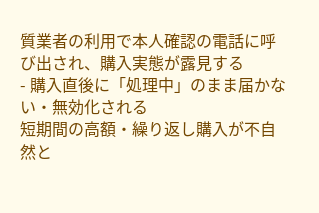質業者の利用で本人確認の電話に呼び出され、購入実態が露見する
- 購入直後に「処理中」のまま届かない・無効化される
短期間の高額・繰り返し購入が不自然と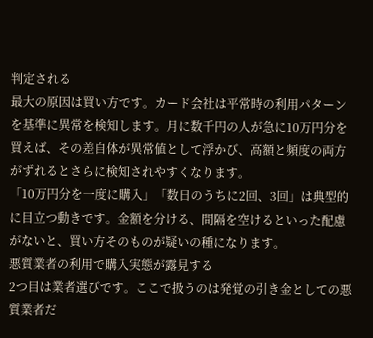判定される
最大の原因は買い方です。カード会社は平常時の利用パターンを基準に異常を検知します。月に数千円の人が急に10万円分を買えば、その差自体が異常値として浮かび、高額と頻度の両方がずれるとさらに検知されやすくなります。
「10万円分を一度に購入」「数日のうちに2回、3回」は典型的に目立つ動きです。金額を分ける、間隔を空けるといった配慮がないと、買い方そのものが疑いの種になります。
悪質業者の利用で購入実態が露見する
2つ目は業者選びです。ここで扱うのは発覚の引き金としての悪質業者だ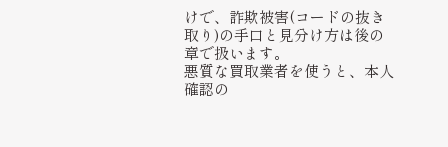けで、詐欺被害(コードの抜き取り)の手口と見分け方は後の章で扱います。
悪質な買取業者を使うと、本人確認の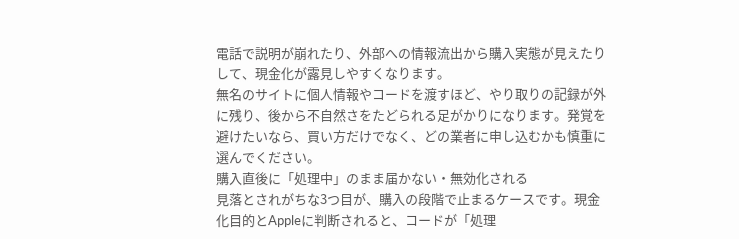電話で説明が崩れたり、外部への情報流出から購入実態が見えたりして、現金化が露見しやすくなります。
無名のサイトに個人情報やコードを渡すほど、やり取りの記録が外に残り、後から不自然さをたどられる足がかりになります。発覚を避けたいなら、買い方だけでなく、どの業者に申し込むかも慎重に選んでください。
購入直後に「処理中」のまま届かない・無効化される
見落とされがちな3つ目が、購入の段階で止まるケースです。現金化目的とAppleに判断されると、コードが「処理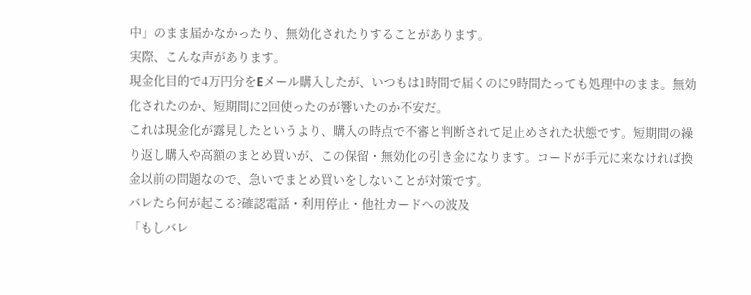中」のまま届かなかったり、無効化されたりすることがあります。
実際、こんな声があります。
現金化目的で4万円分をEメール購入したが、いつもは1時間で届くのに9時間たっても処理中のまま。無効化されたのか、短期間に2回使ったのが響いたのか不安だ。
これは現金化が露見したというより、購入の時点で不審と判断されて足止めされた状態です。短期間の繰り返し購入や高額のまとめ買いが、この保留・無効化の引き金になります。コードが手元に来なければ換金以前の問題なので、急いでまとめ買いをしないことが対策です。
バレたら何が起こる?確認電話・利用停止・他社カードへの波及
「もしバレ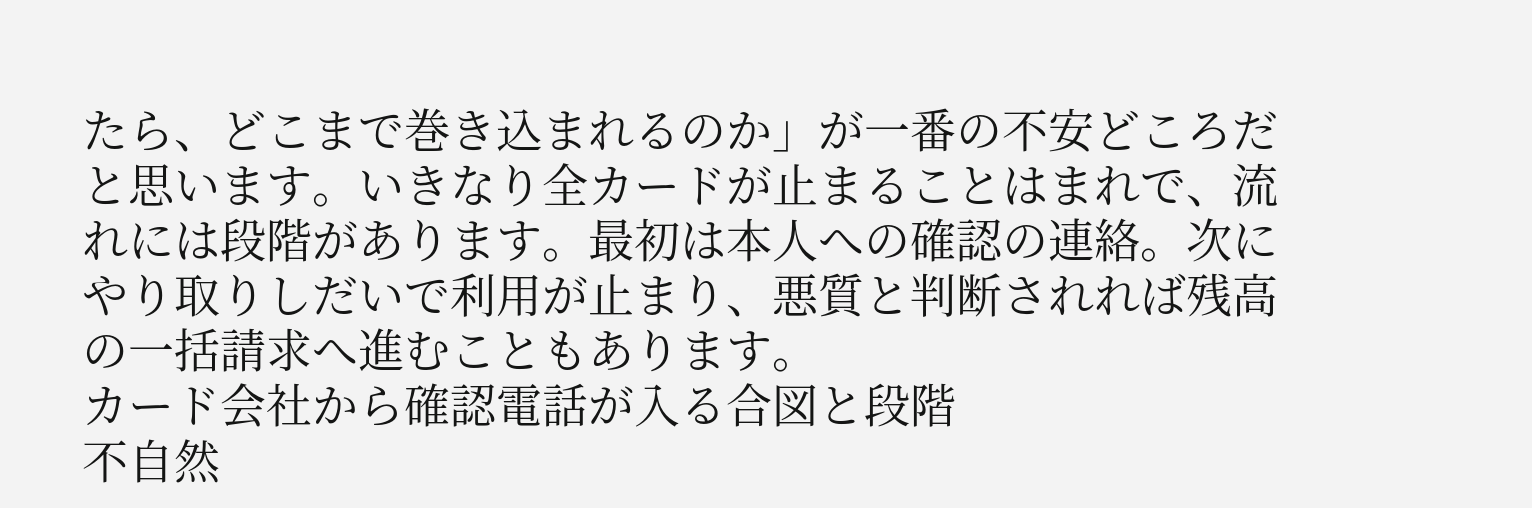たら、どこまで巻き込まれるのか」が一番の不安どころだと思います。いきなり全カードが止まることはまれで、流れには段階があります。最初は本人への確認の連絡。次にやり取りしだいで利用が止まり、悪質と判断されれば残高の一括請求へ進むこともあります。
カード会社から確認電話が入る合図と段階
不自然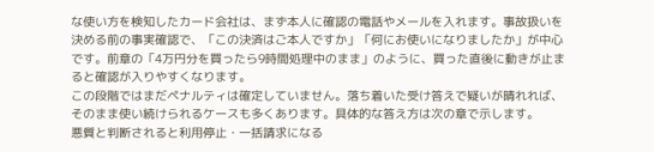な使い方を検知したカード会社は、まず本人に確認の電話やメールを入れます。事故扱いを決める前の事実確認で、「この決済はご本人ですか」「何にお使いになりましたか」が中心です。前章の「4万円分を買ったら9時間処理中のまま」のように、買った直後に動きが止まると確認が入りやすくなります。
この段階ではまだペナルティは確定していません。落ち着いた受け答えで疑いが晴れれば、そのまま使い続けられるケースも多くあります。具体的な答え方は次の章で示します。
悪質と判断されると利用停止・一括請求になる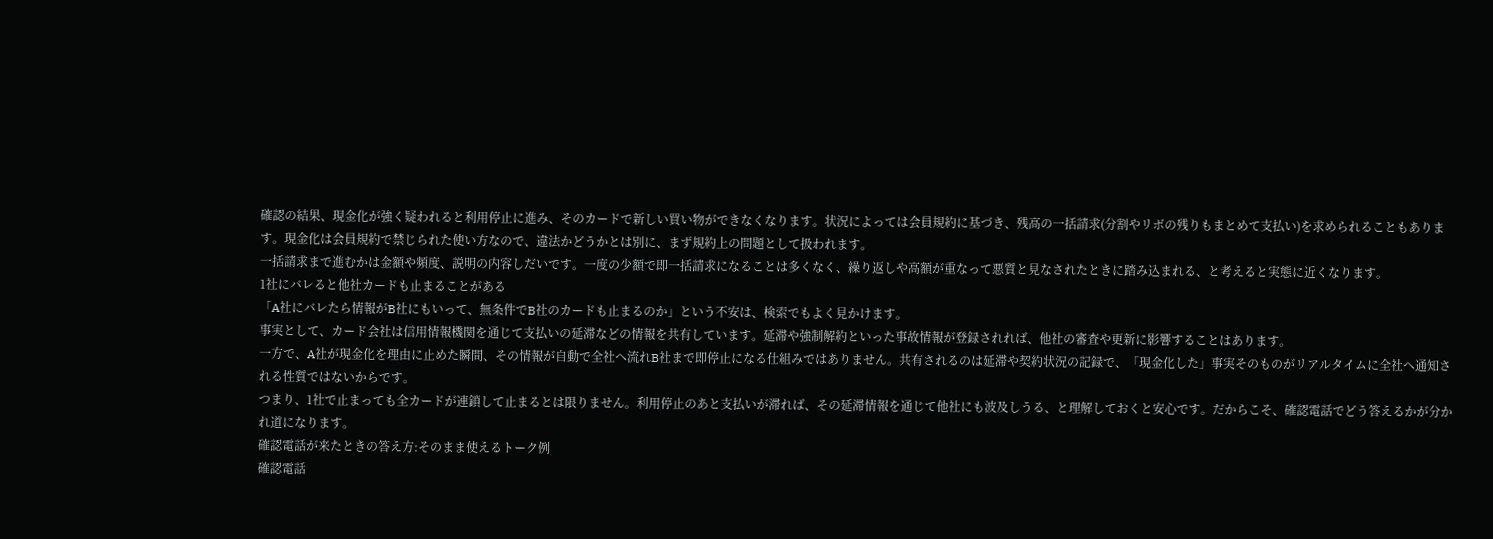確認の結果、現金化が強く疑われると利用停止に進み、そのカードで新しい買い物ができなくなります。状況によっては会員規約に基づき、残高の一括請求(分割やリボの残りもまとめて支払い)を求められることもあります。現金化は会員規約で禁じられた使い方なので、違法かどうかとは別に、まず規約上の問題として扱われます。
一括請求まで進むかは金額や頻度、説明の内容しだいです。一度の少額で即一括請求になることは多くなく、繰り返しや高額が重なって悪質と見なされたときに踏み込まれる、と考えると実態に近くなります。
1社にバレると他社カードも止まることがある
「A社にバレたら情報がB社にもいって、無条件でB社のカードも止まるのか」という不安は、検索でもよく見かけます。
事実として、カード会社は信用情報機関を通じて支払いの延滞などの情報を共有しています。延滞や強制解約といった事故情報が登録されれば、他社の審査や更新に影響することはあります。
一方で、A社が現金化を理由に止めた瞬間、その情報が自動で全社へ流れB社まで即停止になる仕組みではありません。共有されるのは延滞や契約状況の記録で、「現金化した」事実そのものがリアルタイムに全社へ通知される性質ではないからです。
つまり、1社で止まっても全カードが連鎖して止まるとは限りません。利用停止のあと支払いが滞れば、その延滞情報を通じて他社にも波及しうる、と理解しておくと安心です。だからこそ、確認電話でどう答えるかが分かれ道になります。
確認電話が来たときの答え方:そのまま使えるトーク例
確認電話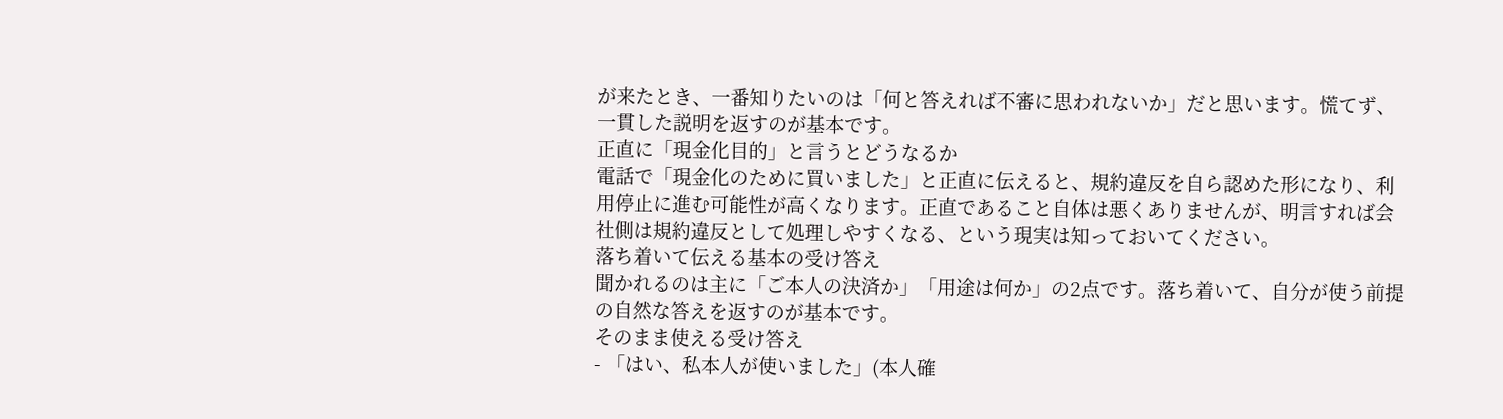が来たとき、一番知りたいのは「何と答えれば不審に思われないか」だと思います。慌てず、一貫した説明を返すのが基本です。
正直に「現金化目的」と言うとどうなるか
電話で「現金化のために買いました」と正直に伝えると、規約違反を自ら認めた形になり、利用停止に進む可能性が高くなります。正直であること自体は悪くありませんが、明言すれば会社側は規約違反として処理しやすくなる、という現実は知っておいてください。
落ち着いて伝える基本の受け答え
聞かれるのは主に「ご本人の決済か」「用途は何か」の2点です。落ち着いて、自分が使う前提の自然な答えを返すのが基本です。
そのまま使える受け答え
- 「はい、私本人が使いました」(本人確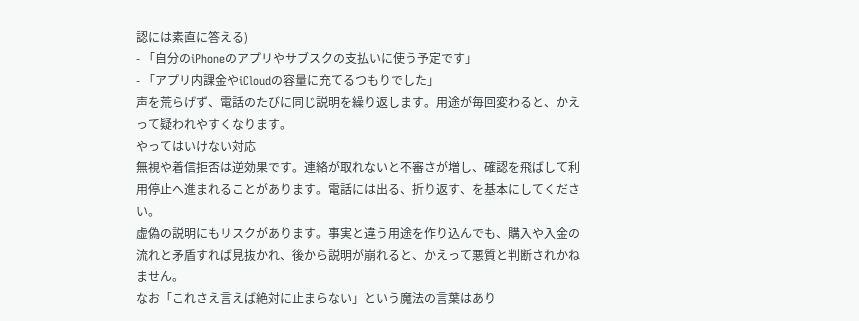認には素直に答える)
- 「自分のiPhoneのアプリやサブスクの支払いに使う予定です」
- 「アプリ内課金やiCloudの容量に充てるつもりでした」
声を荒らげず、電話のたびに同じ説明を繰り返します。用途が毎回変わると、かえって疑われやすくなります。
やってはいけない対応
無視や着信拒否は逆効果です。連絡が取れないと不審さが増し、確認を飛ばして利用停止へ進まれることがあります。電話には出る、折り返す、を基本にしてください。
虚偽の説明にもリスクがあります。事実と違う用途を作り込んでも、購入や入金の流れと矛盾すれば見抜かれ、後から説明が崩れると、かえって悪質と判断されかねません。
なお「これさえ言えば絶対に止まらない」という魔法の言葉はあり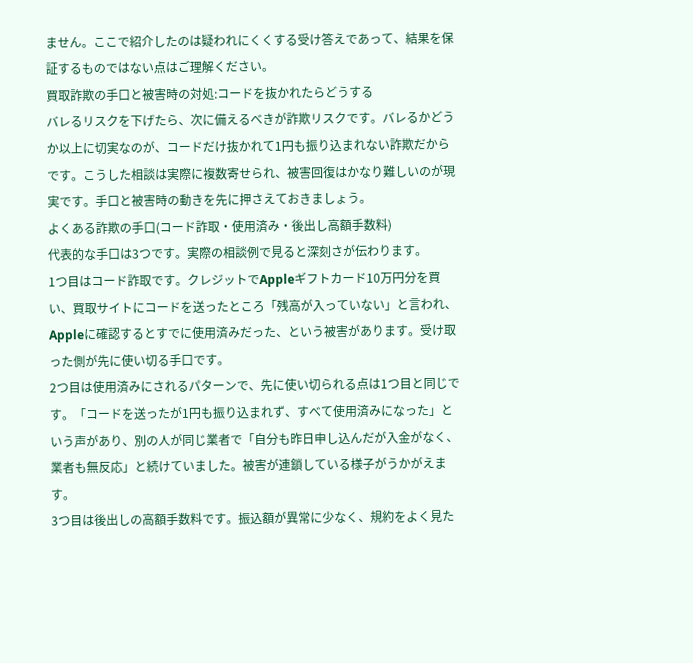ません。ここで紹介したのは疑われにくくする受け答えであって、結果を保証するものではない点はご理解ください。
買取詐欺の手口と被害時の対処:コードを抜かれたらどうする
バレるリスクを下げたら、次に備えるべきが詐欺リスクです。バレるかどうか以上に切実なのが、コードだけ抜かれて1円も振り込まれない詐欺だからです。こうした相談は実際に複数寄せられ、被害回復はかなり難しいのが現実です。手口と被害時の動きを先に押さえておきましょう。
よくある詐欺の手口(コード詐取・使用済み・後出し高額手数料)
代表的な手口は3つです。実際の相談例で見ると深刻さが伝わります。
1つ目はコード詐取です。クレジットでAppleギフトカード10万円分を買い、買取サイトにコードを送ったところ「残高が入っていない」と言われ、Appleに確認するとすでに使用済みだった、という被害があります。受け取った側が先に使い切る手口です。
2つ目は使用済みにされるパターンで、先に使い切られる点は1つ目と同じです。「コードを送ったが1円も振り込まれず、すべて使用済みになった」という声があり、別の人が同じ業者で「自分も昨日申し込んだが入金がなく、業者も無反応」と続けていました。被害が連鎖している様子がうかがえます。
3つ目は後出しの高額手数料です。振込額が異常に少なく、規約をよく見た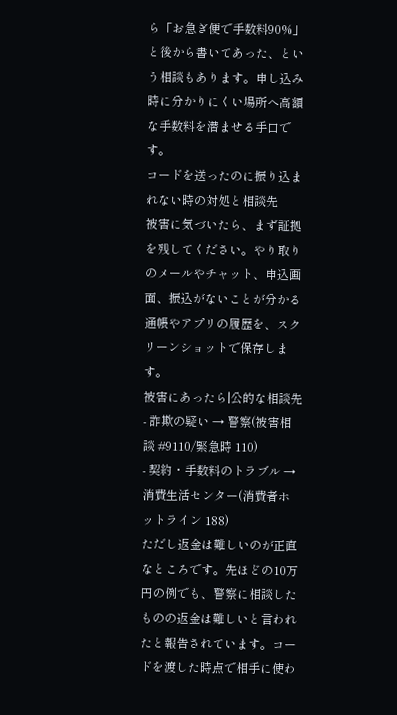ら「お急ぎ便で手数料90%」と後から書いてあった、という相談もあります。申し込み時に分かりにくい場所へ高額な手数料を潜ませる手口です。
コードを送ったのに振り込まれない時の対処と相談先
被害に気づいたら、まず証拠を残してください。やり取りのメールやチャット、申込画面、振込がないことが分かる通帳やアプリの履歴を、スクリーンショットで保存します。
被害にあったら|公的な相談先
- 詐欺の疑い → 警察(被害相談 #9110/緊急時 110)
- 契約・手数料のトラブル → 消費生活センター(消費者ホットライン 188)
ただし返金は難しいのが正直なところです。先ほどの10万円の例でも、警察に相談したものの返金は難しいと言われたと報告されています。コードを渡した時点で相手に使わ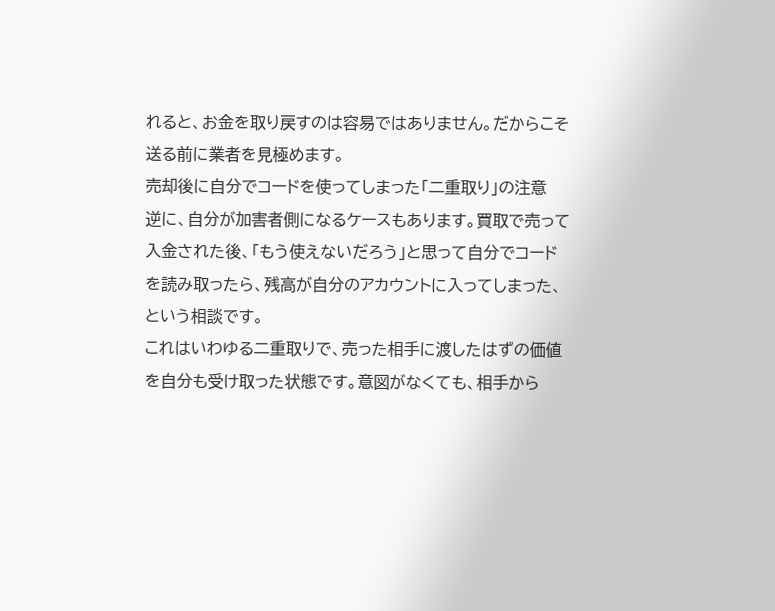れると、お金を取り戻すのは容易ではありません。だからこそ送る前に業者を見極めます。
売却後に自分でコードを使ってしまった「二重取り」の注意
逆に、自分が加害者側になるケースもあります。買取で売って入金された後、「もう使えないだろう」と思って自分でコードを読み取ったら、残高が自分のアカウントに入ってしまった、という相談です。
これはいわゆる二重取りで、売った相手に渡したはずの価値を自分も受け取った状態です。意図がなくても、相手から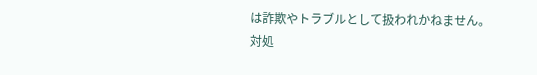は詐欺やトラブルとして扱われかねません。
対処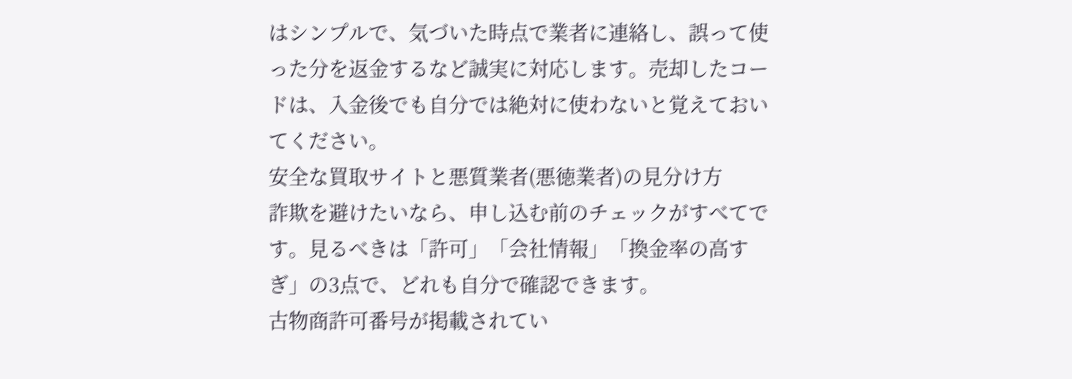はシンプルで、気づいた時点で業者に連絡し、誤って使った分を返金するなど誠実に対応します。売却したコードは、入金後でも自分では絶対に使わないと覚えておいてください。
安全な買取サイトと悪質業者(悪徳業者)の見分け方
詐欺を避けたいなら、申し込む前のチェックがすべてです。見るべきは「許可」「会社情報」「換金率の高すぎ」の3点で、どれも自分で確認できます。
古物商許可番号が掲載されてい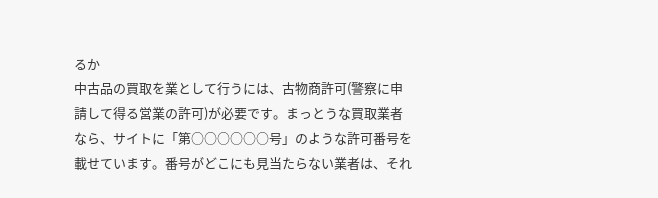るか
中古品の買取を業として行うには、古物商許可(警察に申請して得る営業の許可)が必要です。まっとうな買取業者なら、サイトに「第○○○○○○号」のような許可番号を載せています。番号がどこにも見当たらない業者は、それ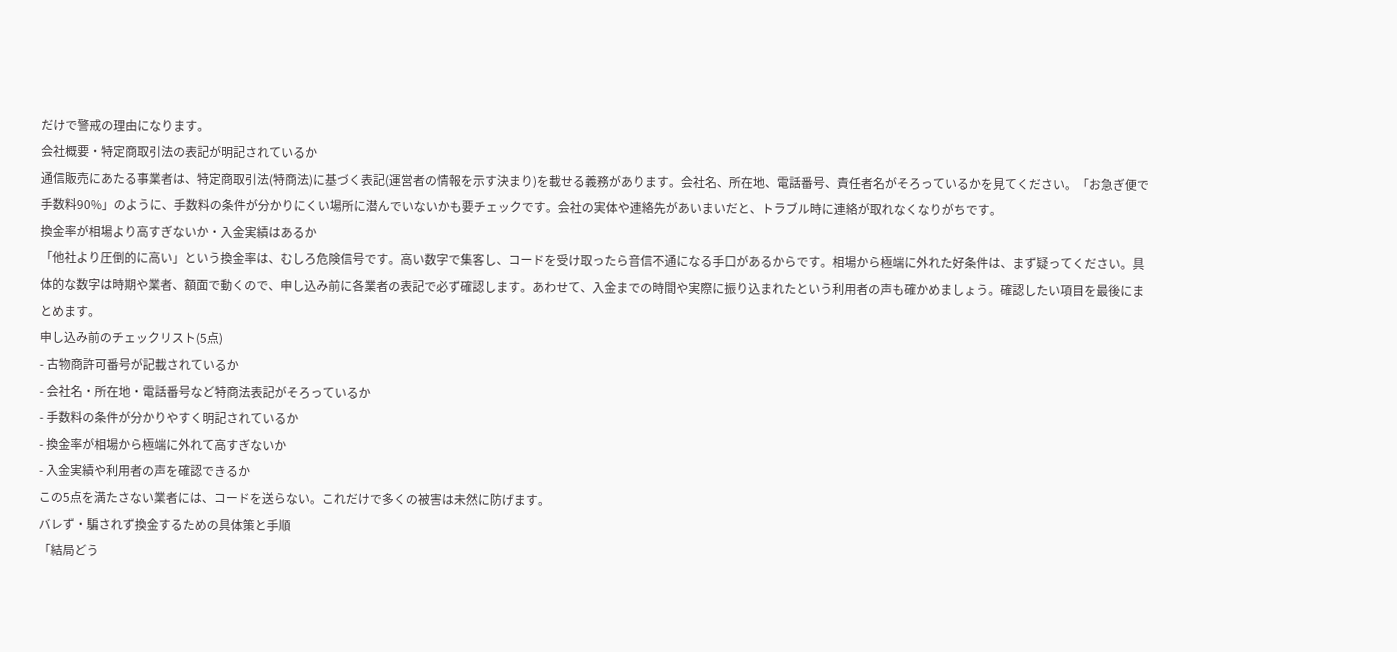だけで警戒の理由になります。
会社概要・特定商取引法の表記が明記されているか
通信販売にあたる事業者は、特定商取引法(特商法)に基づく表記(運営者の情報を示す決まり)を載せる義務があります。会社名、所在地、電話番号、責任者名がそろっているかを見てください。「お急ぎ便で手数料90%」のように、手数料の条件が分かりにくい場所に潜んでいないかも要チェックです。会社の実体や連絡先があいまいだと、トラブル時に連絡が取れなくなりがちです。
換金率が相場より高すぎないか・入金実績はあるか
「他社より圧倒的に高い」という換金率は、むしろ危険信号です。高い数字で集客し、コードを受け取ったら音信不通になる手口があるからです。相場から極端に外れた好条件は、まず疑ってください。具体的な数字は時期や業者、額面で動くので、申し込み前に各業者の表記で必ず確認します。あわせて、入金までの時間や実際に振り込まれたという利用者の声も確かめましょう。確認したい項目を最後にまとめます。
申し込み前のチェックリスト(5点)
- 古物商許可番号が記載されているか
- 会社名・所在地・電話番号など特商法表記がそろっているか
- 手数料の条件が分かりやすく明記されているか
- 換金率が相場から極端に外れて高すぎないか
- 入金実績や利用者の声を確認できるか
この5点を満たさない業者には、コードを送らない。これだけで多くの被害は未然に防げます。
バレず・騙されず換金するための具体策と手順
「結局どう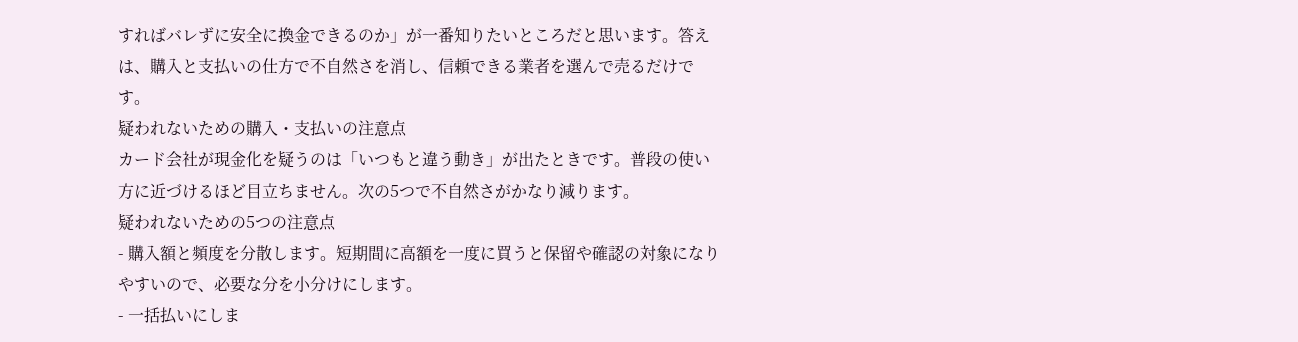すればバレずに安全に換金できるのか」が一番知りたいところだと思います。答えは、購入と支払いの仕方で不自然さを消し、信頼できる業者を選んで売るだけです。
疑われないための購入・支払いの注意点
カード会社が現金化を疑うのは「いつもと違う動き」が出たときです。普段の使い方に近づけるほど目立ちません。次の5つで不自然さがかなり減ります。
疑われないための5つの注意点
- 購入額と頻度を分散します。短期間に高額を一度に買うと保留や確認の対象になりやすいので、必要な分を小分けにします。
- 一括払いにしま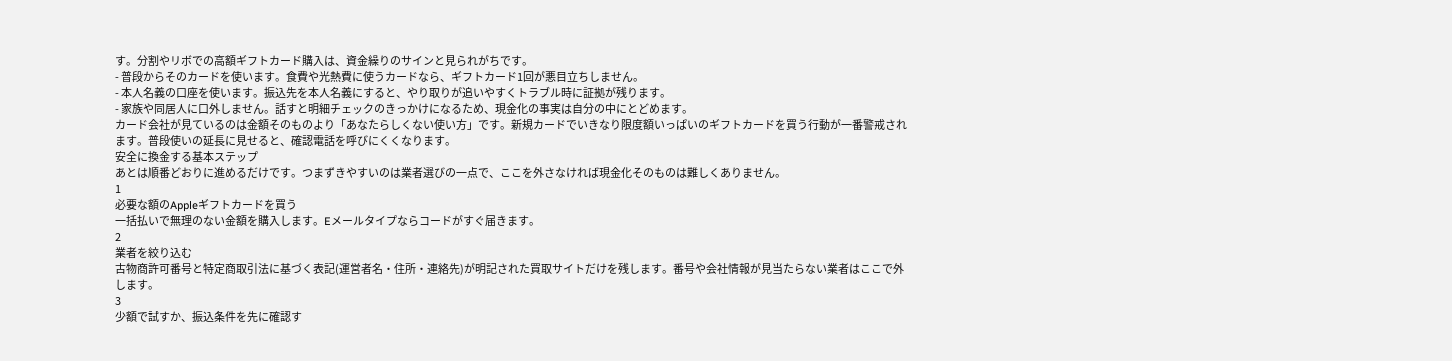す。分割やリボでの高額ギフトカード購入は、資金繰りのサインと見られがちです。
- 普段からそのカードを使います。食費や光熱費に使うカードなら、ギフトカード1回が悪目立ちしません。
- 本人名義の口座を使います。振込先を本人名義にすると、やり取りが追いやすくトラブル時に証拠が残ります。
- 家族や同居人に口外しません。話すと明細チェックのきっかけになるため、現金化の事実は自分の中にとどめます。
カード会社が見ているのは金額そのものより「あなたらしくない使い方」です。新規カードでいきなり限度額いっぱいのギフトカードを買う行動が一番警戒されます。普段使いの延長に見せると、確認電話を呼びにくくなります。
安全に換金する基本ステップ
あとは順番どおりに進めるだけです。つまずきやすいのは業者選びの一点で、ここを外さなければ現金化そのものは難しくありません。
1
必要な額のAppleギフトカードを買う
一括払いで無理のない金額を購入します。Eメールタイプならコードがすぐ届きます。
2
業者を絞り込む
古物商許可番号と特定商取引法に基づく表記(運営者名・住所・連絡先)が明記された買取サイトだけを残します。番号や会社情報が見当たらない業者はここで外します。
3
少額で試すか、振込条件を先に確認す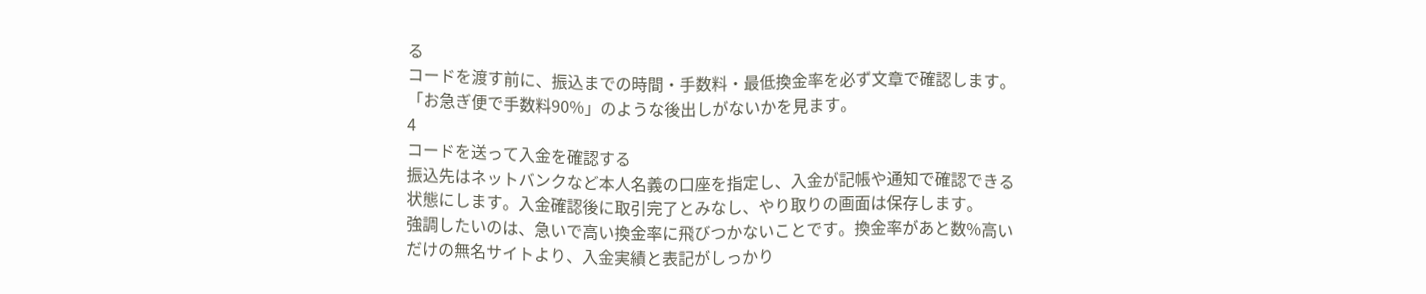る
コードを渡す前に、振込までの時間・手数料・最低換金率を必ず文章で確認します。「お急ぎ便で手数料90%」のような後出しがないかを見ます。
4
コードを送って入金を確認する
振込先はネットバンクなど本人名義の口座を指定し、入金が記帳や通知で確認できる状態にします。入金確認後に取引完了とみなし、やり取りの画面は保存します。
強調したいのは、急いで高い換金率に飛びつかないことです。換金率があと数%高いだけの無名サイトより、入金実績と表記がしっかり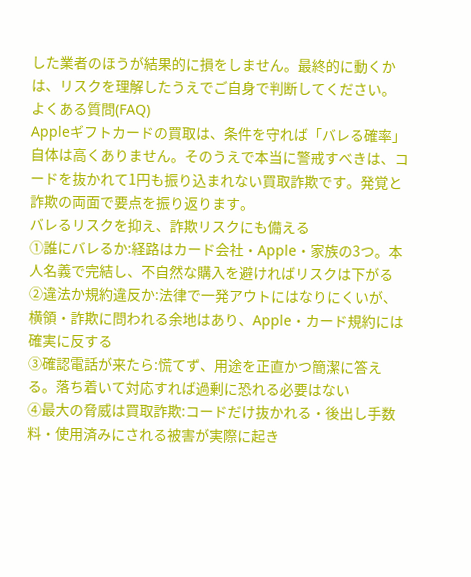した業者のほうが結果的に損をしません。最終的に動くかは、リスクを理解したうえでご自身で判断してください。
よくある質問(FAQ)
Appleギフトカードの買取は、条件を守れば「バレる確率」自体は高くありません。そのうえで本当に警戒すべきは、コードを抜かれて1円も振り込まれない買取詐欺です。発覚と詐欺の両面で要点を振り返ります。
バレるリスクを抑え、詐欺リスクにも備える
①誰にバレるか:経路はカード会社・Apple・家族の3つ。本人名義で完結し、不自然な購入を避ければリスクは下がる
②違法か規約違反か:法律で一発アウトにはなりにくいが、横領・詐欺に問われる余地はあり、Apple・カード規約には確実に反する
③確認電話が来たら:慌てず、用途を正直かつ簡潔に答える。落ち着いて対応すれば過剰に恐れる必要はない
④最大の脅威は買取詐欺:コードだけ抜かれる・後出し手数料・使用済みにされる被害が実際に起き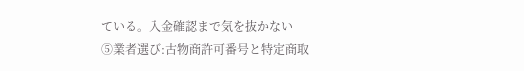ている。入金確認まで気を抜かない
⑤業者選び:古物商許可番号と特定商取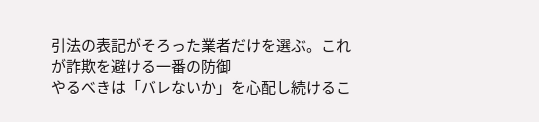引法の表記がそろった業者だけを選ぶ。これが詐欺を避ける一番の防御
やるべきは「バレないか」を心配し続けるこ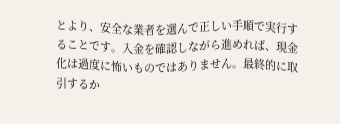とより、安全な業者を選んで正しい手順で実行することです。入金を確認しながら進めれば、現金化は過度に怖いものではありません。最終的に取引するか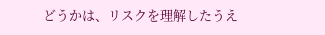どうかは、リスクを理解したうえ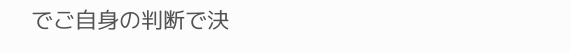でご自身の判断で決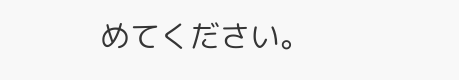めてください。